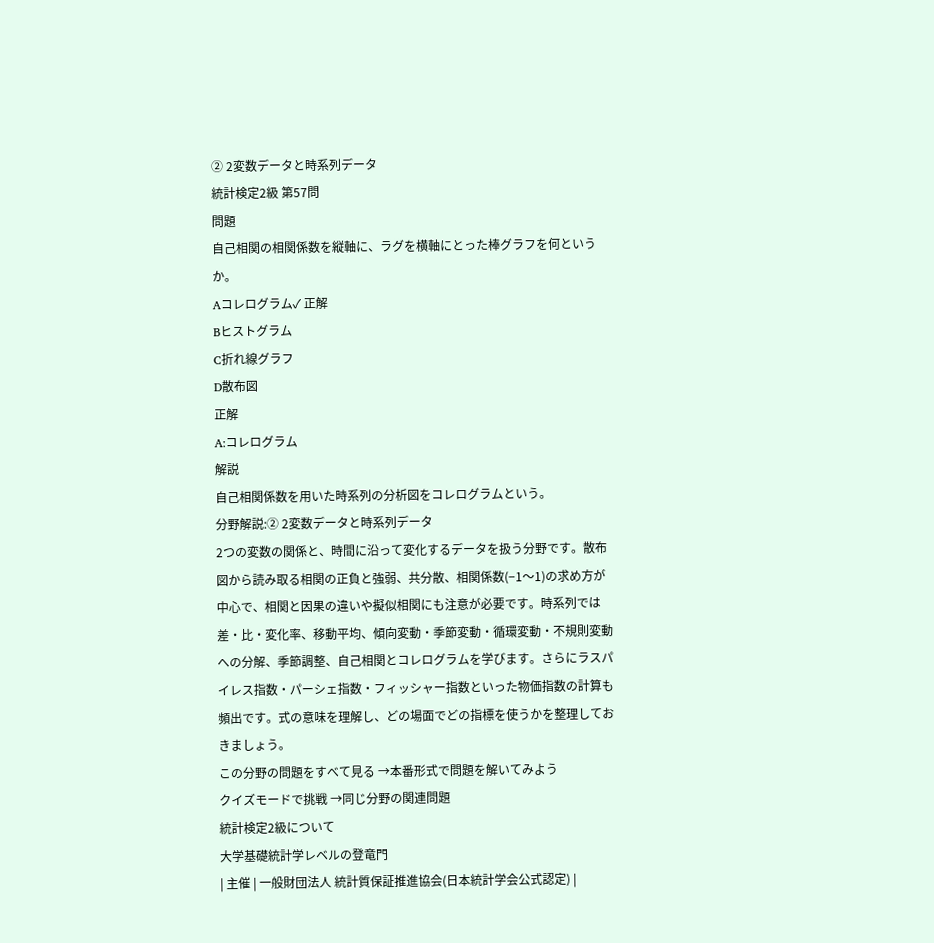② 2変数データと時系列データ
統計検定2級 第57問
問題
自己相関の相関係数を縦軸に、ラグを横軸にとった棒グラフを何というか。
Aコレログラム✓ 正解
Bヒストグラム
C折れ線グラフ
D散布図
正解
A:コレログラム
解説
自己相関係数を用いた時系列の分析図をコレログラムという。
分野解説:② 2変数データと時系列データ
2つの変数の関係と、時間に沿って変化するデータを扱う分野です。散布図から読み取る相関の正負と強弱、共分散、相関係数(−1〜1)の求め方が中心で、相関と因果の違いや擬似相関にも注意が必要です。時系列では差・比・変化率、移動平均、傾向変動・季節変動・循環変動・不規則変動への分解、季節調整、自己相関とコレログラムを学びます。さらにラスパイレス指数・パーシェ指数・フィッシャー指数といった物価指数の計算も頻出です。式の意味を理解し、どの場面でどの指標を使うかを整理しておきましょう。
この分野の問題をすべて見る →本番形式で問題を解いてみよう
クイズモードで挑戦 →同じ分野の関連問題
統計検定2級について
大学基礎統計学レベルの登竜門
| 主催 | 一般財団法人 統計質保証推進協会(日本統計学会公式認定) |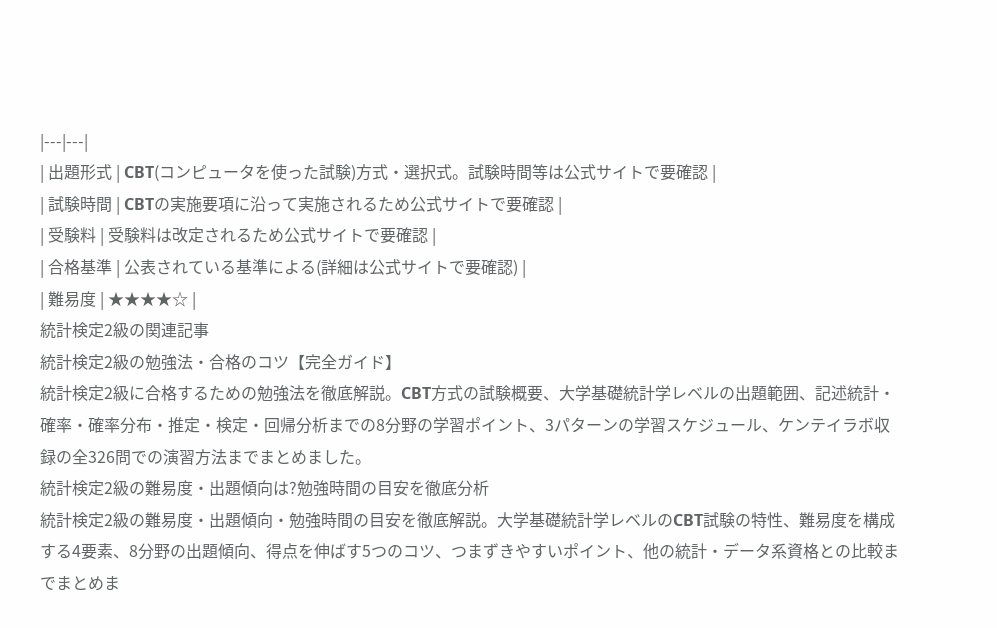|---|---|
| 出題形式 | CBT(コンピュータを使った試験)方式・選択式。試験時間等は公式サイトで要確認 |
| 試験時間 | CBTの実施要項に沿って実施されるため公式サイトで要確認 |
| 受験料 | 受験料は改定されるため公式サイトで要確認 |
| 合格基準 | 公表されている基準による(詳細は公式サイトで要確認) |
| 難易度 | ★★★★☆ |
統計検定2級の関連記事
統計検定2級の勉強法・合格のコツ【完全ガイド】
統計検定2級に合格するための勉強法を徹底解説。CBT方式の試験概要、大学基礎統計学レベルの出題範囲、記述統計・確率・確率分布・推定・検定・回帰分析までの8分野の学習ポイント、3パターンの学習スケジュール、ケンテイラボ収録の全326問での演習方法までまとめました。
統計検定2級の難易度・出題傾向は?勉強時間の目安を徹底分析
統計検定2級の難易度・出題傾向・勉強時間の目安を徹底解説。大学基礎統計学レベルのCBT試験の特性、難易度を構成する4要素、8分野の出題傾向、得点を伸ばす5つのコツ、つまずきやすいポイント、他の統計・データ系資格との比較までまとめま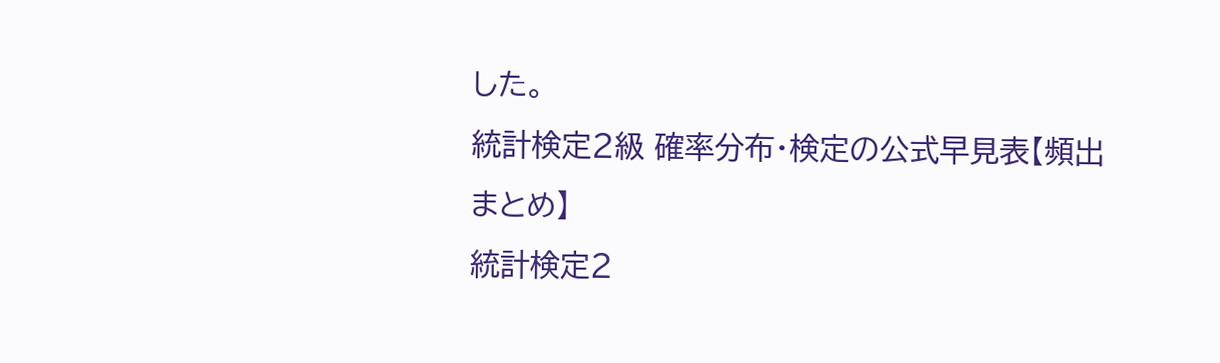した。
統計検定2級 確率分布・検定の公式早見表【頻出まとめ】
統計検定2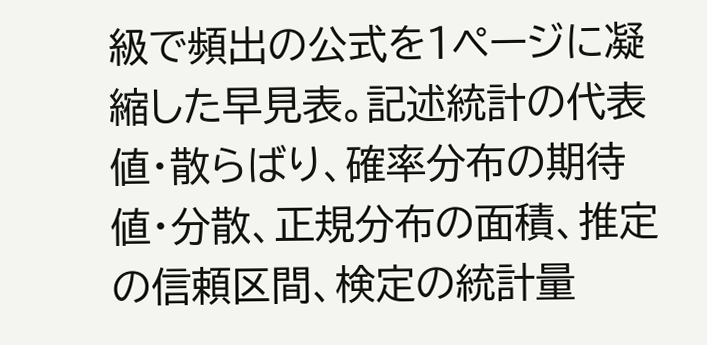級で頻出の公式を1ページに凝縮した早見表。記述統計の代表値・散らばり、確率分布の期待値・分散、正規分布の面積、推定の信頼区間、検定の統計量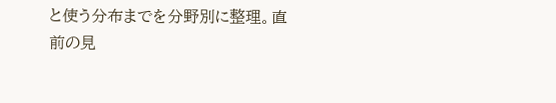と使う分布までを分野別に整理。直前の見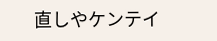直しやケンテイ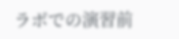ラボでの演習前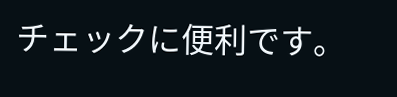チェックに便利です。